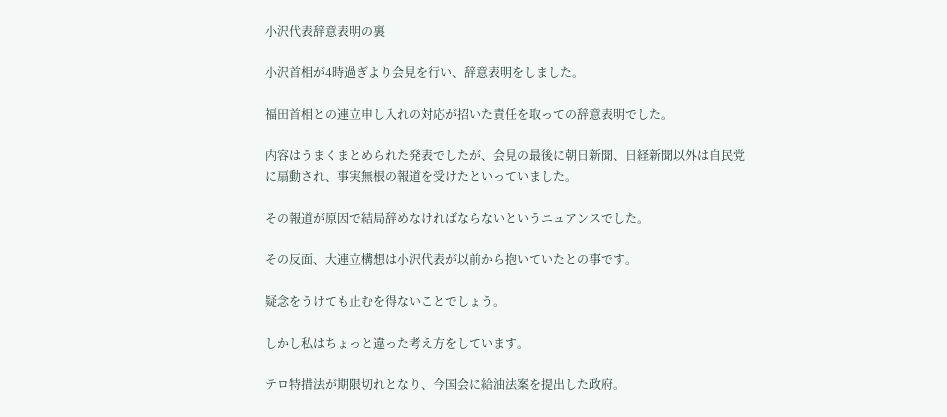小沢代表辞意表明の裏

小沢首相が4時過ぎより会見を行い、辞意表明をしました。

福田首相との連立申し入れの対応が招いた責任を取っての辞意表明でした。

内容はうまくまとめられた発表でしたが、会見の最後に朝日新聞、日経新聞以外は自民党に扇動され、事実無根の報道を受けたといっていました。

その報道が原因で結局辞めなければならないというニュアンスでした。

その反面、大連立構想は小沢代表が以前から抱いていたとの事です。

疑念をうけても止むを得ないことでしょう。

しかし私はちょっと違った考え方をしています。

テロ特措法が期限切れとなり、今国会に給油法案を提出した政府。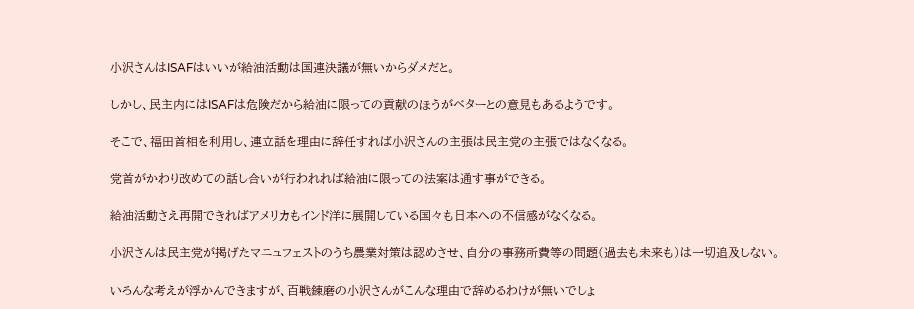小沢さんはISAFはいいが給油活動は国連決議が無いからダメだと。

しかし、民主内にはISAFは危険だから給油に限っての貢献のほうがベターとの意見もあるようです。

そこで、福田首相を利用し、連立話を理由に辞任すれば小沢さんの主張は民主党の主張ではなくなる。

党首がかわり改めての話し合いが行われれば給油に限っての法案は通す事ができる。

給油活動さえ再開できればアメリカもインド洋に展開している国々も日本への不信感がなくなる。

小沢さんは民主党が掲げたマニュフェストのうち農業対策は認めさせ、自分の事務所費等の問題(過去も未来も)は一切追及しない。

いろんな考えが浮かんできますが、百戦錬磨の小沢さんがこんな理由で辞めるわけが無いでしょ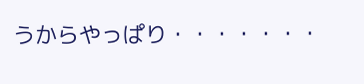うからやっぱり・・・・・・・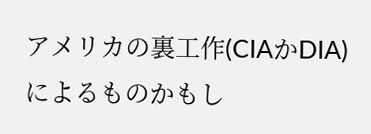アメリカの裏工作(CIAかDIA)によるものかもし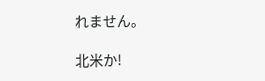れません。

北米か!